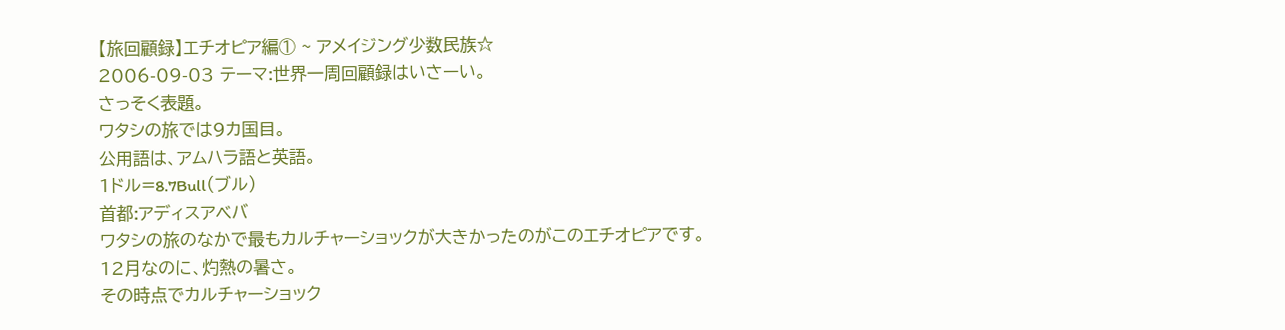【旅回顧録】エチオピア編① ~ アメイジング少数民族☆
2006-09-03 テーマ:世界一周回顧録はいさーい。
さっそく表題。
ワタシの旅では9カ国目。
公用語は、アムハラ語と英語。
1ドル=8.7Bull(ブル)
首都:アディスアベバ
ワタシの旅のなかで最もカルチャーショックが大きかったのがこのエチオピアです。
12月なのに、灼熱の暑さ。
その時点でカルチャーショック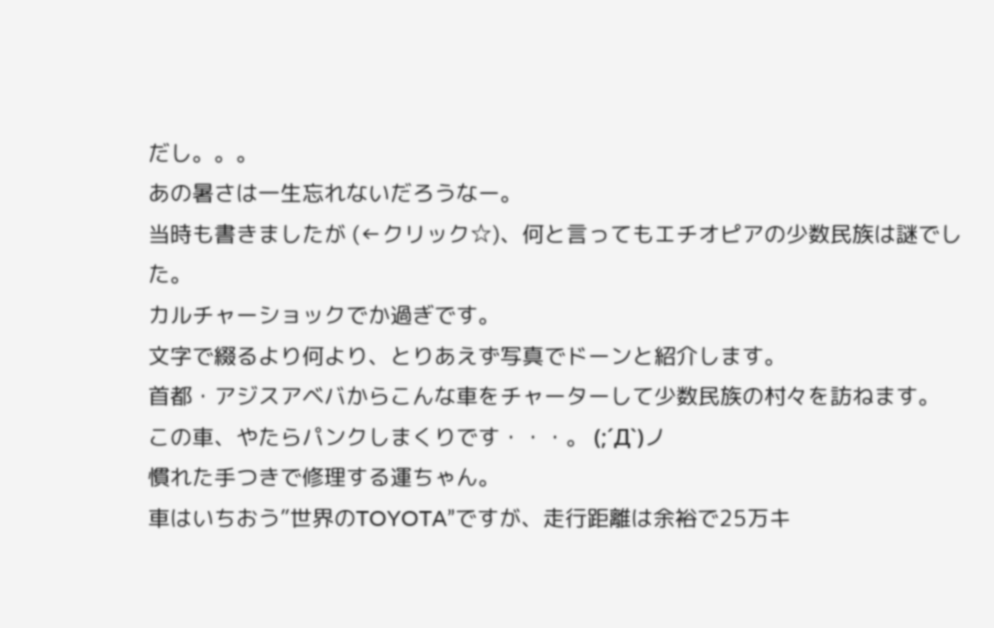だし。。。
あの暑さは一生忘れないだろうなー。
当時も書きましたが (←クリック☆)、何と言ってもエチオピアの少数民族は謎でした。
カルチャーショックでか過ぎです。
文字で綴るより何より、とりあえず写真でドーンと紹介します。
首都・アジスアベバからこんな車をチャーターして少数民族の村々を訪ねます。
この車、やたらパンクしまくりです・・・。 (;´Д`)ノ
慣れた手つきで修理する運ちゃん。
車はいちおう”世界のTOYOTA”ですが、走行距離は余裕で25万キ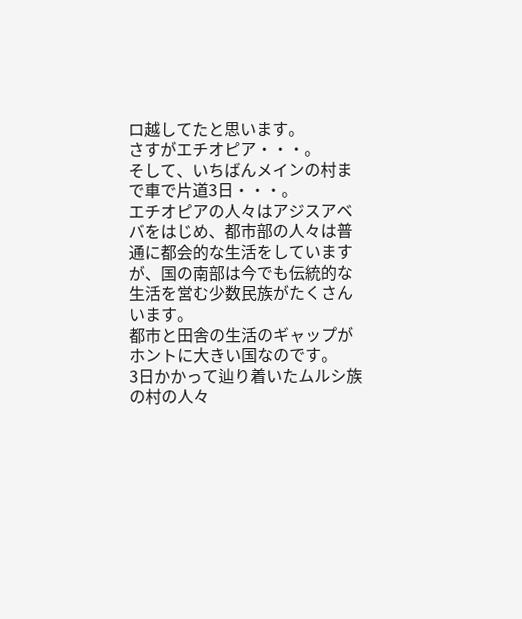ロ越してたと思います。
さすがエチオピア・・・。
そして、いちばんメインの村まで車で片道3日・・・。
エチオピアの人々はアジスアベバをはじめ、都市部の人々は普通に都会的な生活をしていますが、国の南部は今でも伝統的な生活を営む少数民族がたくさんいます。
都市と田舎の生活のギャップがホントに大きい国なのです。
3日かかって辿り着いたムルシ族の村の人々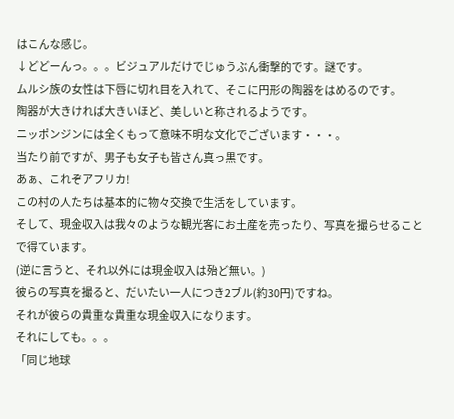はこんな感じ。
↓どどーんっ。。。ビジュアルだけでじゅうぶん衝撃的です。謎です。
ムルシ族の女性は下唇に切れ目を入れて、そこに円形の陶器をはめるのです。
陶器が大きければ大きいほど、美しいと称されるようです。
ニッポンジンには全くもって意味不明な文化でございます・・・。
当たり前ですが、男子も女子も皆さん真っ黒です。
あぁ、これぞアフリカ!
この村の人たちは基本的に物々交換で生活をしています。
そして、現金収入は我々のような観光客にお土産を売ったり、写真を撮らせることで得ています。
(逆に言うと、それ以外には現金収入は殆ど無い。)
彼らの写真を撮ると、だいたい一人につき2ブル(約30円)ですね。
それが彼らの貴重な貴重な現金収入になります。
それにしても。。。
「同じ地球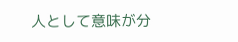人として意味が分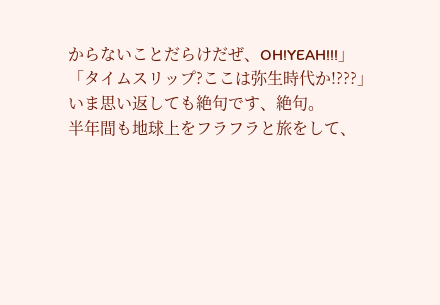からないことだらけだぜ、OH!YEAH!!!」
「タイムスリップ?ここは弥生時代か!???」
いま思い返しても絶句です、絶句。
半年間も地球上をフラフラと旅をして、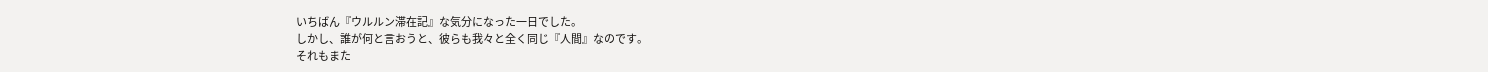いちばん『ウルルン滞在記』な気分になった一日でした。
しかし、誰が何と言おうと、彼らも我々と全く同じ『人間』なのです。
それもまた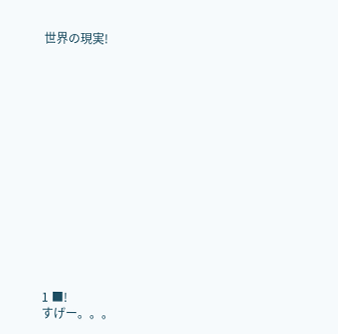世界の現実!















1 ■!
すげー。。。